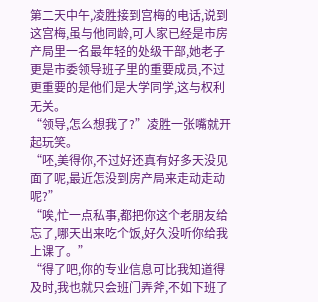第二天中午,凌胜接到宫梅的电话,说到这宫梅,虽与他同龄,可人家已经是市房产局里一名最年轻的处级干部,她老子更是市委领导班子里的重要成员,不过更重要的是他们是大学同学,这与权利无关。
“领导,怎么想我了?”凌胜一张嘴就开起玩笑。
“呸,美得你,不过好还真有好多天没见面了呢,最近怎没到房产局来走动走动呢?”
“唉,忙一点私事,都把你这个老朋友给忘了,哪天出来吃个饭,好久没听你给我上课了。”
“得了吧,你的专业信息可比我知道得及时,我也就只会班门弄斧,不如下班了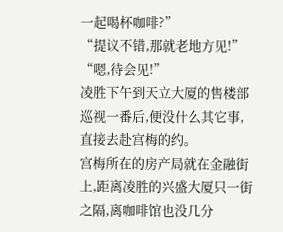一起喝杯咖啡?”
“提议不错,那就老地方见!”
“嗯,待会见!”
凌胜下午到天立大厦的售楼部巡视一番后,便没什么其它事,直接去赴宫梅的约。
宫梅所在的房产局就在金融街上,距离凌胜的兴盛大厦只一街之隔,离咖啡馆也没几分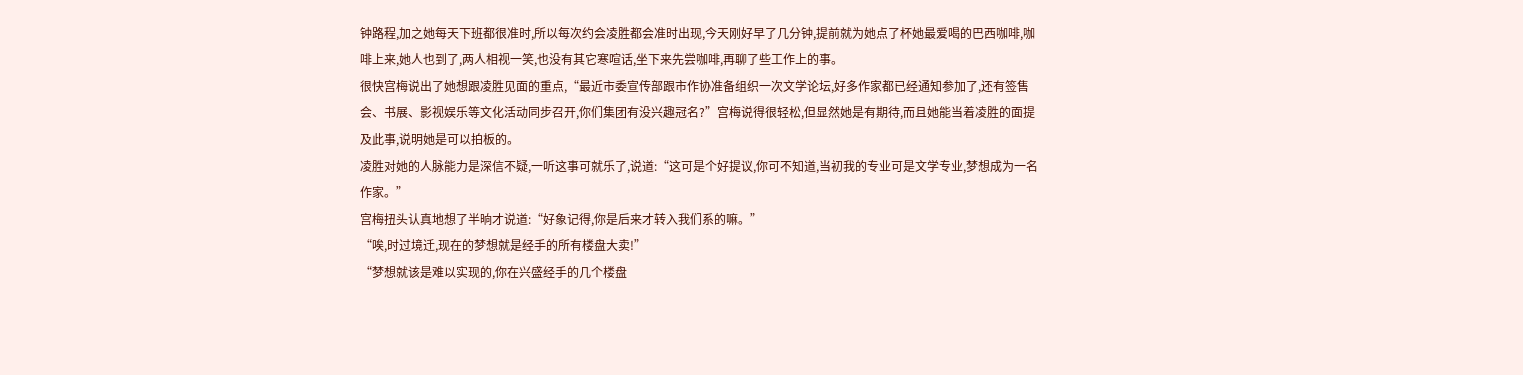钟路程,加之她每天下班都很准时,所以每次约会凌胜都会准时出现,今天刚好早了几分钟,提前就为她点了杯她最爱喝的巴西咖啡,咖啡上来,她人也到了,两人相视一笑,也没有其它寒喧话,坐下来先尝咖啡,再聊了些工作上的事。
很快宫梅说出了她想跟凌胜见面的重点,“最近市委宣传部跟市作协准备组织一次文学论坛,好多作家都已经通知参加了,还有签售会、书展、影视娱乐等文化活动同步召开,你们集团有没兴趣冠名?”宫梅说得很轻松,但显然她是有期待,而且她能当着凌胜的面提及此事,说明她是可以拍板的。
凌胜对她的人脉能力是深信不疑,一听这事可就乐了,说道:“这可是个好提议,你可不知道,当初我的专业可是文学专业,梦想成为一名作家。”
宫梅扭头认真地想了半晌才说道:“好象记得,你是后来才转入我们系的嘛。”
“唉,时过境迁,现在的梦想就是经手的所有楼盘大卖!”
“梦想就该是难以实现的,你在兴盛经手的几个楼盘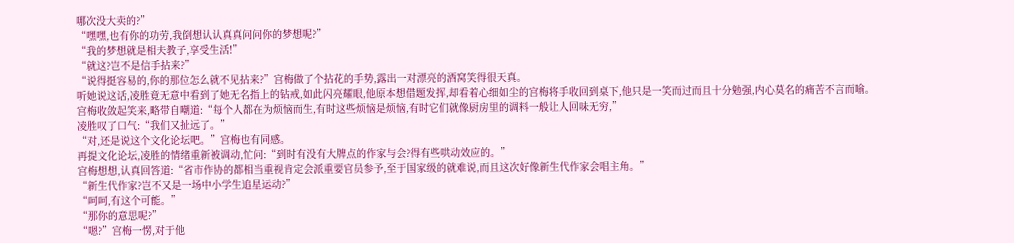哪次没大卖的?”
“嘿嘿,也有你的功劳,我倒想认认真真问问你的梦想呢?”
“我的梦想就是相夫教子,享受生活!”
“就这?岂不是信手拈来?”
“说得挺容易的,你的那位怎么就不见拈来?”宫梅做了个拈花的手势,露出一对漂亮的酒窝笑得很天真。
听她说这话,凌胜竟无意中看到了她无名指上的钻戒,如此闪亮耀眼,他原本想借题发挥,却看着心细如尘的宫梅将手收回到桌下,他只是一笑而过而且十分勉强,内心莫名的痛苦不言而喻。
宫梅收敛起笑来,略带自嘲道:“每个人都在为烦恼而生,有时这些烦恼是烦恼,有时它们就像厨房里的调料一般让人回味无穷,”
凌胜叹了口气:“我们又扯远了。”
“对,还是说这个文化论坛吧。”宫梅也有同感。
再提文化论坛,凌胜的情绪重新被调动,忙问:“到时有没有大牌点的作家与会?得有些哄动效应的。”
宫梅想想,认真回答道:“省市作协的都相当重视肯定会派重要官员参予,至于国家级的就难说,而且这次好像新生代作家会唱主角。”
“新生代作家?岂不又是一场中小学生追星运动?”
“呵呵,有这个可能。”
“那你的意思呢?”
“嗯?”宫梅一愣,对于他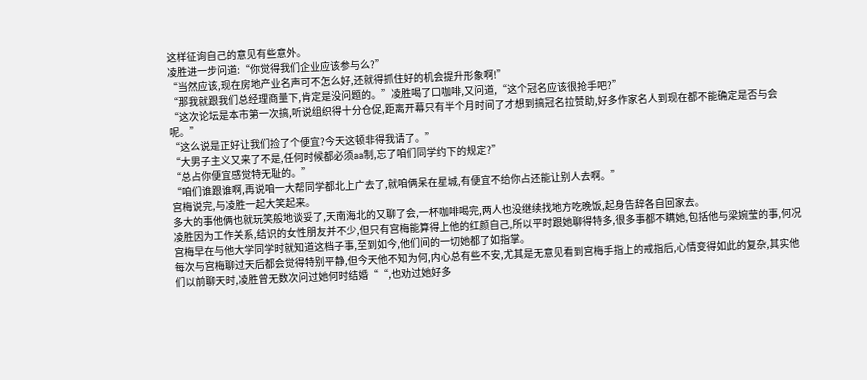这样征询自己的意见有些意外。
凌胜进一步问道:“你觉得我们企业应该参与么?”
“当然应该,现在房地产业名声可不怎么好,还就得抓住好的机会提升形象啊!”
“那我就跟我们总经理商量下,肯定是没问题的。”凌胜喝了口咖啡,又问道,“这个冠名应该很抢手吧?”
“这次论坛是本市第一次搞,听说组织得十分仓促,距离开幕只有半个月时间了才想到搞冠名拉赞助,好多作家名人到现在都不能确定是否与会呢。”
“这么说是正好让我们捡了个便宜?今天这顿非得我请了。”
“大男子主义又来了不是,任何时候都必须aa制,忘了咱们同学约下的规定?”
“总占你便宜感觉特无耻的。”
“咱们谁跟谁啊,再说咱一大帮同学都北上广去了,就咱俩呆在星城,有便宜不给你占还能让别人去啊。”
宫梅说完,与凌胜一起大笑起来。
多大的事他俩也就玩笑般地谈妥了,天南海北的又聊了会,一杯咖啡喝完,两人也没继续找地方吃晚饭,起身告辞各自回家去。
凌胜因为工作关系,结识的女性朋友并不少,但只有宫梅能算得上他的红颜自己,所以平时跟她聊得特多,很多事都不瞒她,包括他与梁婉莹的事,何况宫梅早在与他大学同学时就知道这档子事,至到如今,他们间的一切她都了如指掌。
每次与宫梅聊过天后都会觉得特别平静,但今天他不知为何,内心总有些不安,尤其是无意见看到宫梅手指上的戒指后,心情变得如此的复杂,其实他们以前聊天时,凌胜曾无数次问过她何时结婚““,也劝过她好多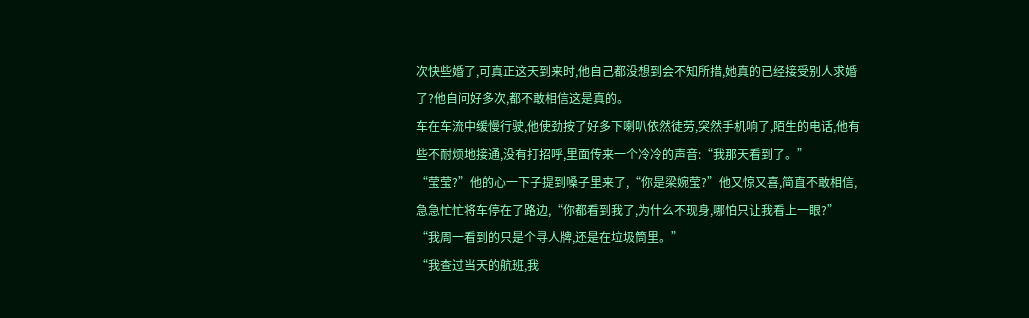次快些婚了,可真正这天到来时,他自己都没想到会不知所措,她真的已经接受别人求婚了?他自问好多次,都不敢相信这是真的。
车在车流中缓慢行驶,他使劲按了好多下喇叭依然徒劳,突然手机响了,陌生的电话,他有些不耐烦地接通,没有打招呼,里面传来一个冷冷的声音:“我那天看到了。”
“莹莹?”他的心一下子提到嗓子里来了,“你是梁婉莹?”他又惊又喜,简直不敢相信,急急忙忙将车停在了路边,“你都看到我了,为什么不现身,哪怕只让我看上一眼?”
“我周一看到的只是个寻人牌,还是在垃圾筒里。”
“我查过当天的航班,我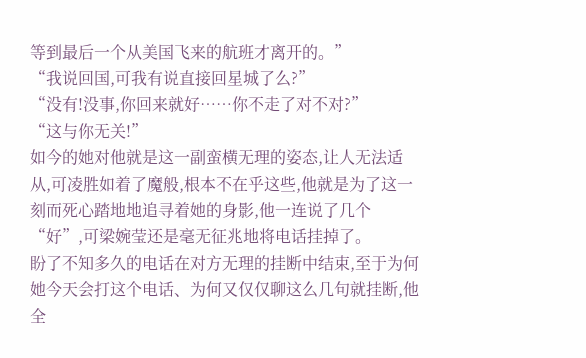等到最后一个从美国飞来的航班才离开的。”
“我说回国,可我有说直接回星城了么?”
“没有!没事,你回来就好……你不走了对不对?”
“这与你无关!”
如今的她对他就是这一副蛮横无理的姿态,让人无法适从,可凌胜如着了魔般,根本不在乎这些,他就是为了这一刻而死心踏地地追寻着她的身影,他一连说了几个“好”,可梁婉莹还是毫无征兆地将电话挂掉了。
盼了不知多久的电话在对方无理的挂断中结束,至于为何她今天会打这个电话、为何又仅仅聊这么几句就挂断,他全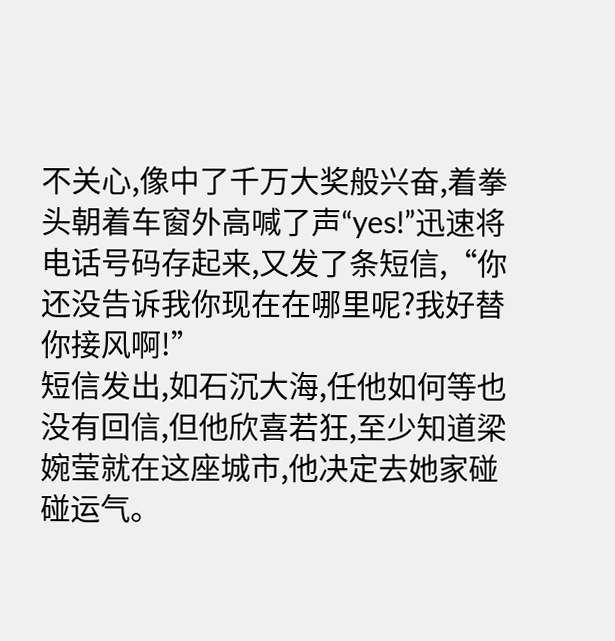不关心,像中了千万大奖般兴奋,着拳头朝着车窗外高喊了声“yes!”迅速将电话号码存起来,又发了条短信,“你还没告诉我你现在在哪里呢?我好替你接风啊!”
短信发出,如石沉大海,任他如何等也没有回信,但他欣喜若狂,至少知道梁婉莹就在这座城市,他决定去她家碰碰运气。